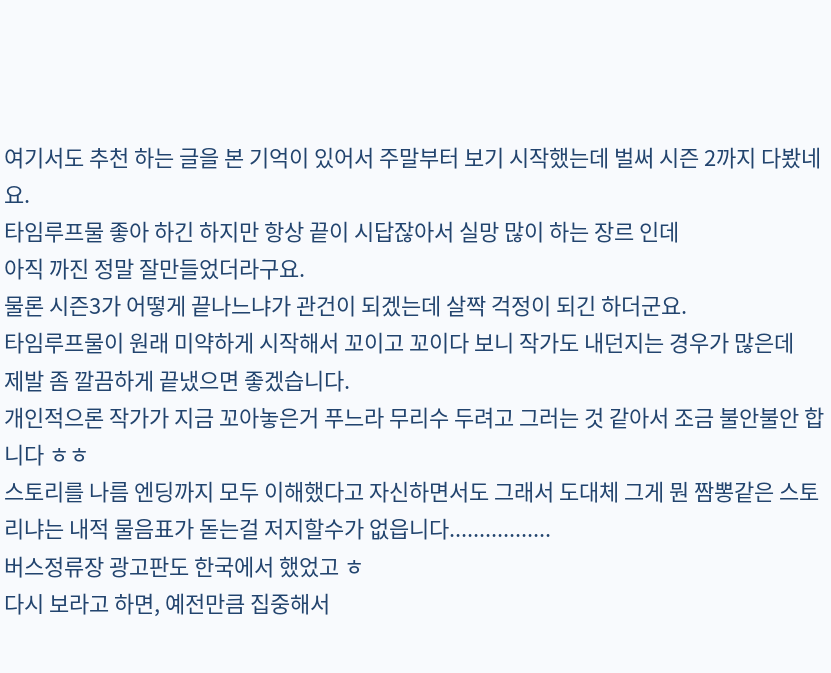여기서도 추천 하는 글을 본 기억이 있어서 주말부터 보기 시작했는데 벌써 시즌 2까지 다봤네요.
타임루프물 좋아 하긴 하지만 항상 끝이 시답잖아서 실망 많이 하는 장르 인데
아직 까진 정말 잘만들었더라구요.
물론 시즌3가 어떻게 끝나느냐가 관건이 되겠는데 살짝 걱정이 되긴 하더군요.
타임루프물이 원래 미약하게 시작해서 꼬이고 꼬이다 보니 작가도 내던지는 경우가 많은데
제발 좀 깔끔하게 끝냈으면 좋겠습니다.
개인적으론 작가가 지금 꼬아놓은거 푸느라 무리수 두려고 그러는 것 같아서 조금 불안불안 합니다 ㅎㅎ
스토리를 나름 엔딩까지 모두 이해했다고 자신하면서도 그래서 도대체 그게 뭔 짬뽕같은 스토리냐는 내적 물음표가 돋는걸 저지할수가 없읍니다.................
버스정류장 광고판도 한국에서 했었고 ㅎ
다시 보라고 하면, 예전만큼 집중해서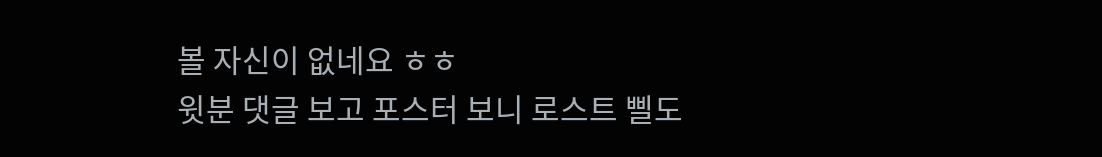볼 자신이 없네요 ㅎㅎ
윗분 댓글 보고 포스터 보니 로스트 삘도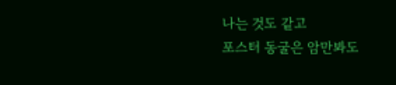나는 것도 같고
포스터 동굴은 암만봐도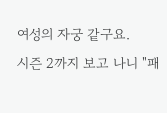여성의 자궁 같구요.
시즌 2까지 보고 나니 "패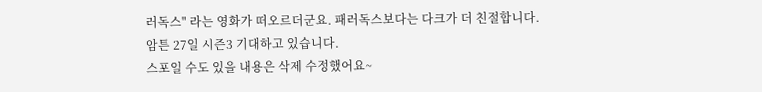러독스" 라는 영화가 떠오르더군요. 패러독스보다는 다크가 더 친절합니다.
암튼 27일 시즌3 기대하고 있습니다.
스포일 수도 있을 내용은 삭제 수정했어요~